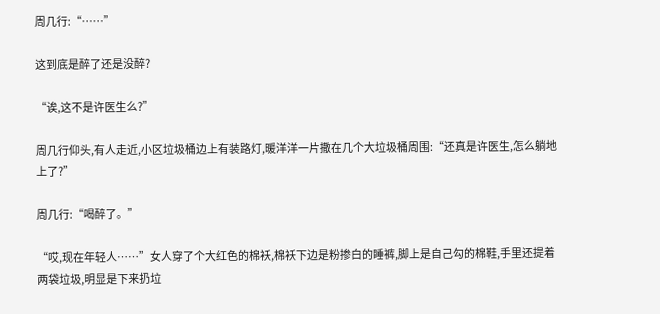周几行:“……”

这到底是醉了还是没醉?

“诶,这不是许医生么?”

周几行仰头,有人走近,小区垃圾桶边上有装路灯,暖洋洋一片撒在几个大垃圾桶周围:“还真是许医生,怎么躺地上了?”

周几行:“喝醉了。”

“哎,现在年轻人……”女人穿了个大红色的棉袄,棉袄下边是粉掺白的睡裤,脚上是自己勾的棉鞋,手里还提着两袋垃圾,明显是下来扔垃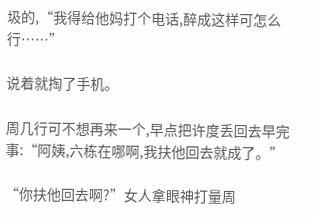圾的,“我得给他妈打个电话,醉成这样可怎么行……”

说着就掏了手机。

周几行可不想再来一个,早点把许度丢回去早完事:“阿姨,六栋在哪啊,我扶他回去就成了。”

“你扶他回去啊?”女人拿眼神打量周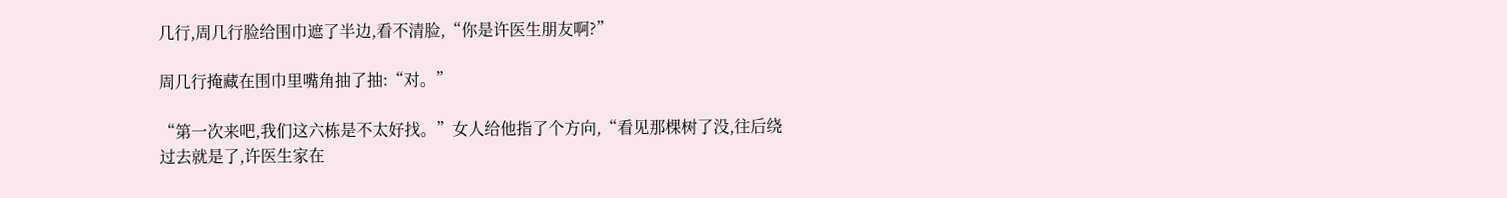几行,周几行脸给围巾遮了半边,看不清脸,“你是许医生朋友啊?”

周几行掩藏在围巾里嘴角抽了抽:“对。”

“第一次来吧,我们这六栋是不太好找。”女人给他指了个方向,“看见那棵树了没,往后绕过去就是了,许医生家在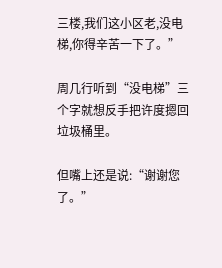三楼,我们这小区老,没电梯,你得辛苦一下了。”

周几行听到“没电梯”三个字就想反手把许度摁回垃圾桶里。

但嘴上还是说:“谢谢您了。”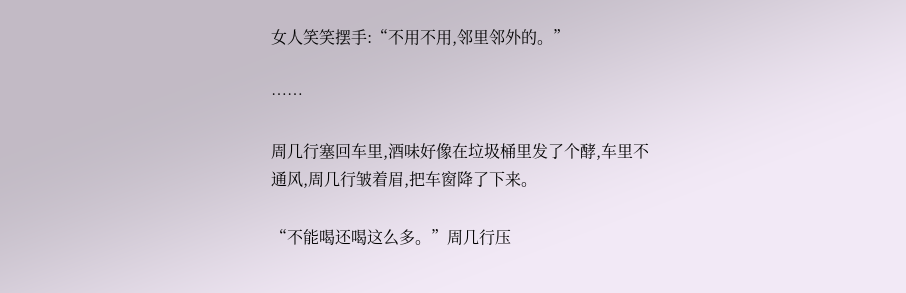女人笑笑摆手:“不用不用,邻里邻外的。”

……

周几行塞回车里,酒味好像在垃圾桶里发了个酵,车里不通风,周几行皱着眉,把车窗降了下来。

“不能喝还喝这么多。”周几行压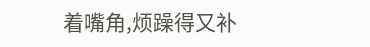着嘴角,烦躁得又补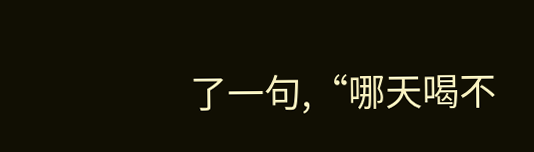了一句,“哪天喝不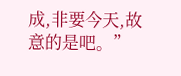成,非要今天,故意的是吧。”